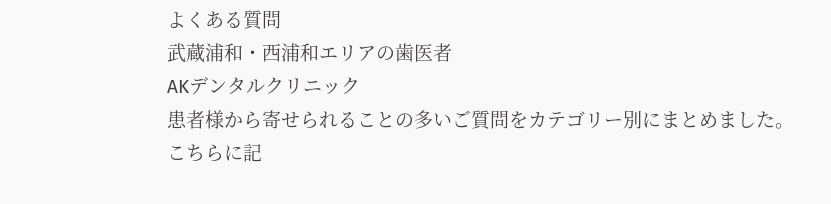よくある質問
武蔵浦和・西浦和エリアの歯医者
AKデンタルクリニック
患者様から寄せられることの多いご質問をカテゴリー別にまとめました。
こちらに記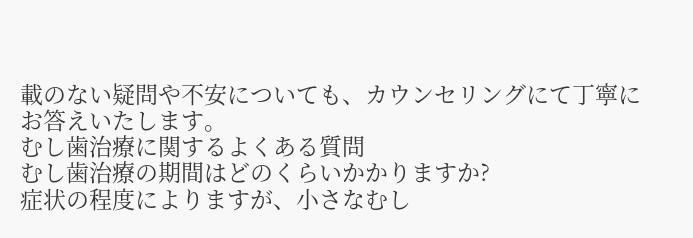載のない疑問や不安についても、カウンセリングにて丁寧にお答えいたします。
むし歯治療に関するよくある質問
むし歯治療の期間はどのくらいかかりますか?
症状の程度によりますが、小さなむし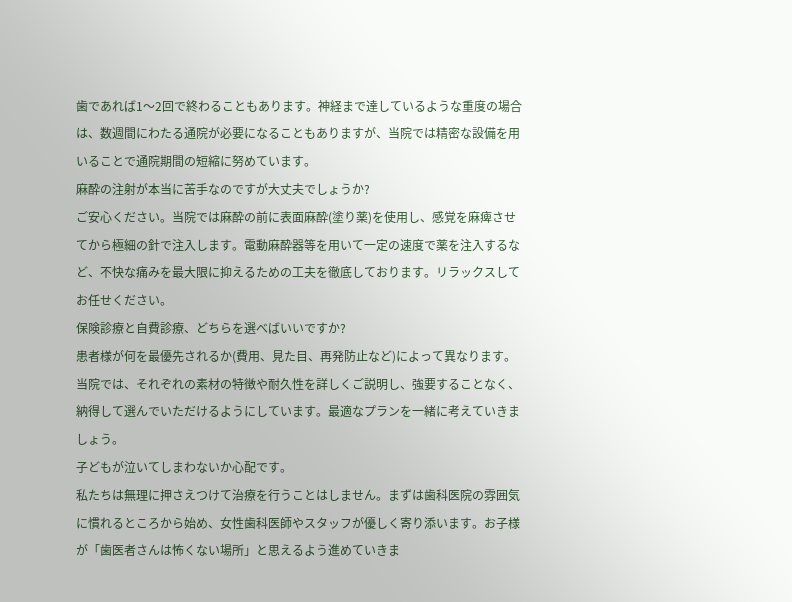歯であれば1〜2回で終わることもあります。神経まで達しているような重度の場合は、数週間にわたる通院が必要になることもありますが、当院では精密な設備を用いることで通院期間の短縮に努めています。
麻酔の注射が本当に苦手なのですが大丈夫でしょうか?
ご安心ください。当院では麻酔の前に表面麻酔(塗り薬)を使用し、感覚を麻痺させてから極細の針で注入します。電動麻酔器等を用いて一定の速度で薬を注入するなど、不快な痛みを最大限に抑えるための工夫を徹底しております。リラックスしてお任せください。
保険診療と自費診療、どちらを選べばいいですか?
患者様が何を最優先されるか(費用、見た目、再発防止など)によって異なります。当院では、それぞれの素材の特徴や耐久性を詳しくご説明し、強要することなく、納得して選んでいただけるようにしています。最適なプランを一緒に考えていきましょう。
子どもが泣いてしまわないか心配です。
私たちは無理に押さえつけて治療を行うことはしません。まずは歯科医院の雰囲気に慣れるところから始め、女性歯科医師やスタッフが優しく寄り添います。お子様が「歯医者さんは怖くない場所」と思えるよう進めていきま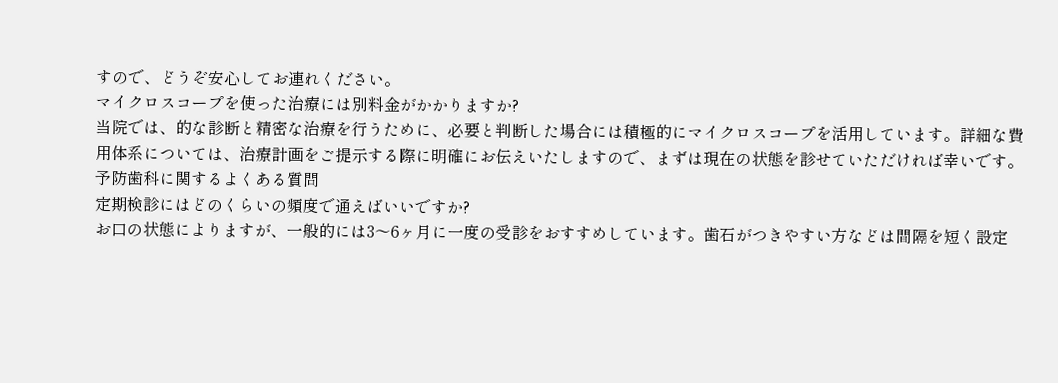すので、どうぞ安心してお連れください。
マイクロスコープを使った治療には別料金がかかりますか?
当院では、的な診断と精密な治療を行うために、必要と判断した場合には積極的にマイクロスコープを活用しています。詳細な費用体系については、治療計画をご提示する際に明確にお伝えいたしますので、まずは現在の状態を診せていただければ幸いです。
予防歯科に関するよくある質問
定期検診にはどのくらいの頻度で通えばいいですか?
お口の状態によりますが、一般的には3〜6ヶ月に一度の受診をおすすめしています。歯石がつきやすい方などは間隔を短く設定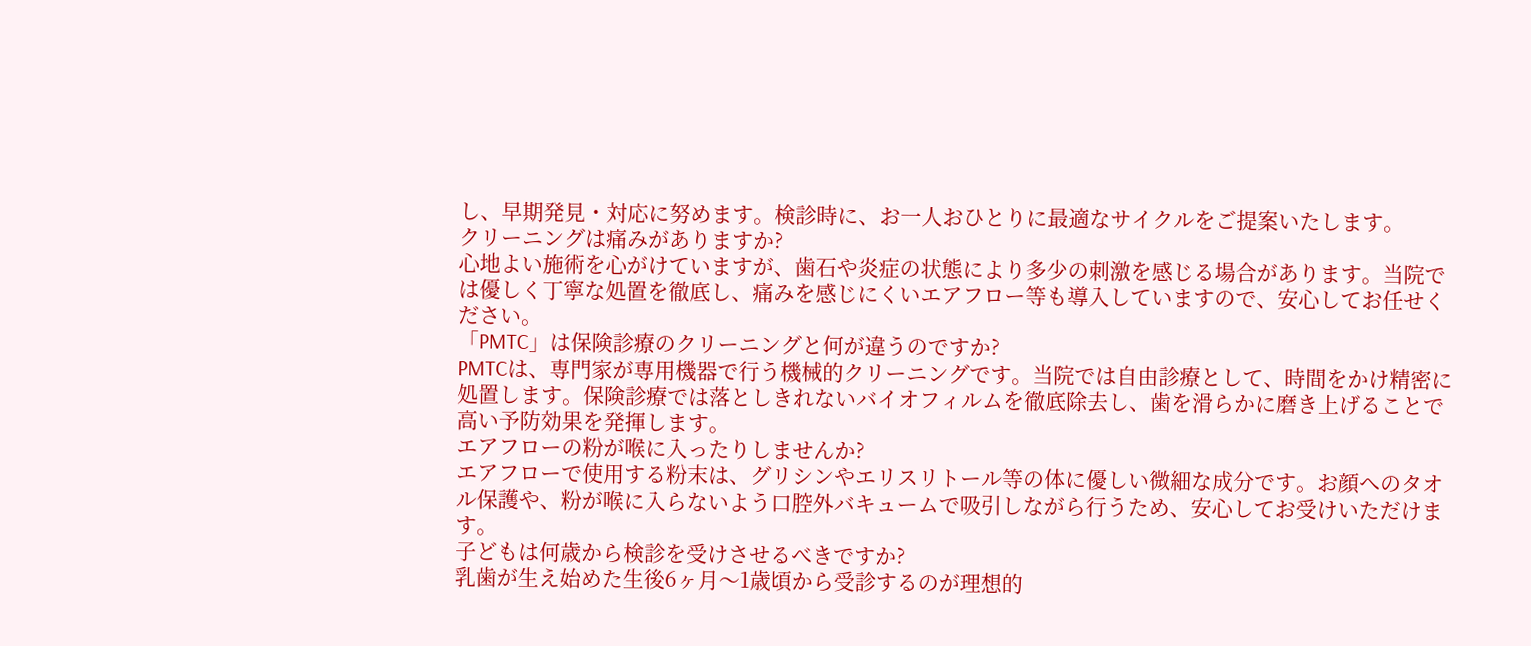し、早期発見・対応に努めます。検診時に、お一人おひとりに最適なサイクルをご提案いたします。
クリーニングは痛みがありますか?
心地よい施術を心がけていますが、歯石や炎症の状態により多少の刺激を感じる場合があります。当院では優しく丁寧な処置を徹底し、痛みを感じにくいエアフロー等も導入していますので、安心してお任せください。
「PMTC」は保険診療のクリーニングと何が違うのですか?
PMTCは、専門家が専用機器で行う機械的クリーニングです。当院では自由診療として、時間をかけ精密に処置します。保険診療では落としきれないバイオフィルムを徹底除去し、歯を滑らかに磨き上げることで高い予防効果を発揮します。
エアフローの粉が喉に入ったりしませんか?
エアフローで使用する粉末は、グリシンやエリスリトール等の体に優しい微細な成分です。お顔へのタオル保護や、粉が喉に入らないよう口腔外バキュームで吸引しながら行うため、安心してお受けいただけます。
子どもは何歳から検診を受けさせるべきですか?
乳歯が生え始めた生後6ヶ月〜1歳頃から受診するのが理想的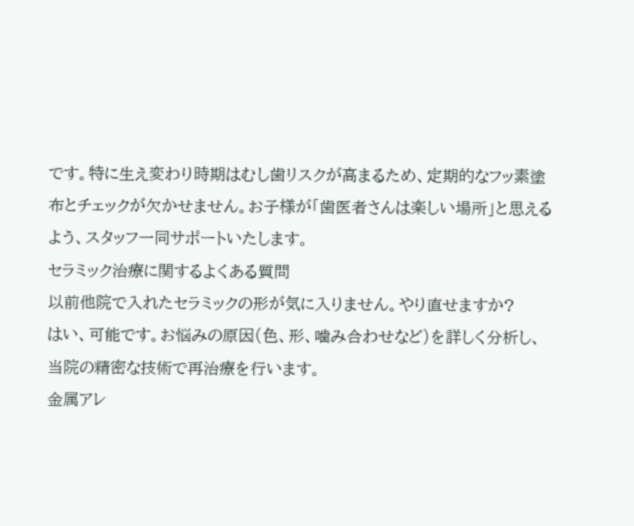です。特に生え変わり時期はむし歯リスクが高まるため、定期的なフッ素塗布とチェックが欠かせません。お子様が「歯医者さんは楽しい場所」と思えるよう、スタッフ一同サポートいたします。
セラミック治療に関するよくある質問
以前他院で入れたセラミックの形が気に入りません。やり直せますか?
はい、可能です。お悩みの原因(色、形、噛み合わせなど)を詳しく分析し、当院の精密な技術で再治療を行います。
金属アレ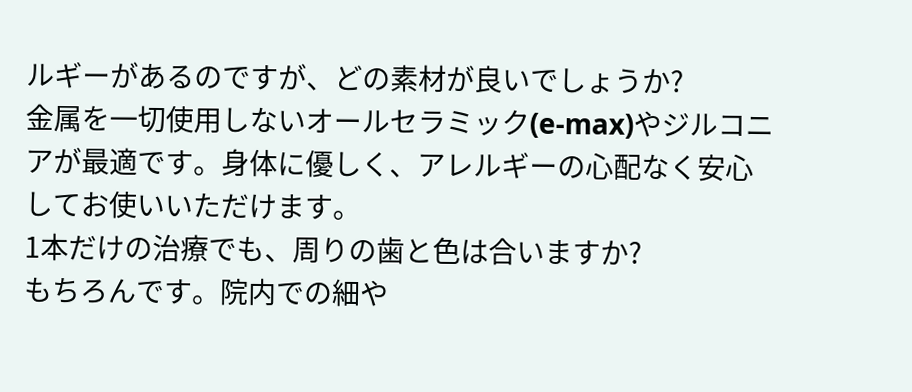ルギーがあるのですが、どの素材が良いでしょうか?
金属を一切使用しないオールセラミック(e-max)やジルコニアが最適です。身体に優しく、アレルギーの心配なく安心してお使いいただけます。
1本だけの治療でも、周りの歯と色は合いますか?
もちろんです。院内での細や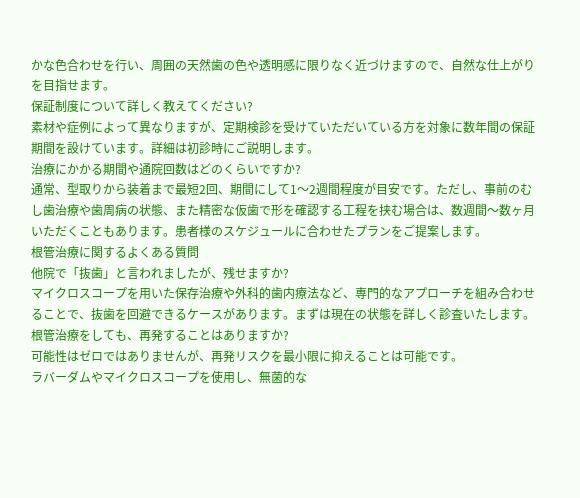かな色合わせを行い、周囲の天然歯の色や透明感に限りなく近づけますので、自然な仕上がりを目指せます。
保証制度について詳しく教えてください?
素材や症例によって異なりますが、定期検診を受けていただいている方を対象に数年間の保証期間を設けています。詳細は初診時にご説明します。
治療にかかる期間や通院回数はどのくらいですか?
通常、型取りから装着まで最短2回、期間にして1〜2週間程度が目安です。ただし、事前のむし歯治療や歯周病の状態、また精密な仮歯で形を確認する工程を挟む場合は、数週間〜数ヶ月いただくこともあります。患者様のスケジュールに合わせたプランをご提案します。
根管治療に関するよくある質問
他院で「抜歯」と言われましたが、残せますか?
マイクロスコープを用いた保存治療や外科的歯内療法など、専門的なアプローチを組み合わせることで、抜歯を回避できるケースがあります。まずは現在の状態を詳しく診査いたします。
根管治療をしても、再発することはありますか?
可能性はゼロではありませんが、再発リスクを最小限に抑えることは可能です。
ラバーダムやマイクロスコープを使用し、無菌的な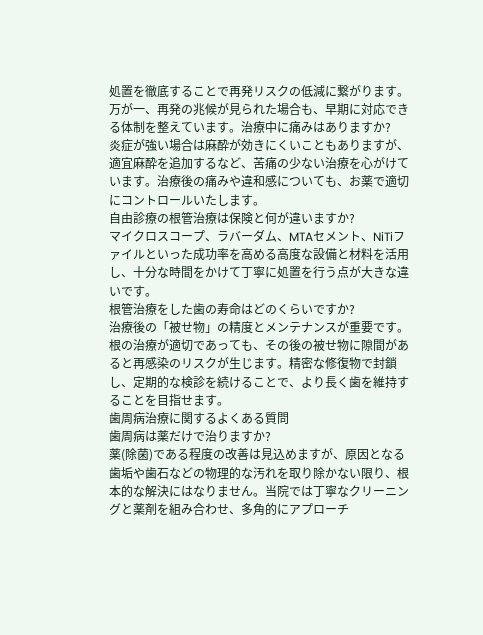処置を徹底することで再発リスクの低減に繋がります。万が一、再発の兆候が見られた場合も、早期に対応できる体制を整えています。治療中に痛みはありますか?
炎症が強い場合は麻酔が効きにくいこともありますが、適宜麻酔を追加するなど、苦痛の少ない治療を心がけています。治療後の痛みや違和感についても、お薬で適切にコントロールいたします。
自由診療の根管治療は保険と何が違いますか?
マイクロスコープ、ラバーダム、MTAセメント、NiTiファイルといった成功率を高める高度な設備と材料を活用し、十分な時間をかけて丁寧に処置を行う点が大きな違いです。
根管治療をした歯の寿命はどのくらいですか?
治療後の「被せ物」の精度とメンテナンスが重要です。
根の治療が適切であっても、その後の被せ物に隙間があると再感染のリスクが生じます。精密な修復物で封鎖し、定期的な検診を続けることで、より長く歯を維持することを目指せます。
歯周病治療に関するよくある質問
歯周病は薬だけで治りますか?
薬(除菌)である程度の改善は見込めますが、原因となる歯垢や歯石などの物理的な汚れを取り除かない限り、根本的な解決にはなりません。当院では丁寧なクリーニングと薬剤を組み合わせ、多角的にアプローチ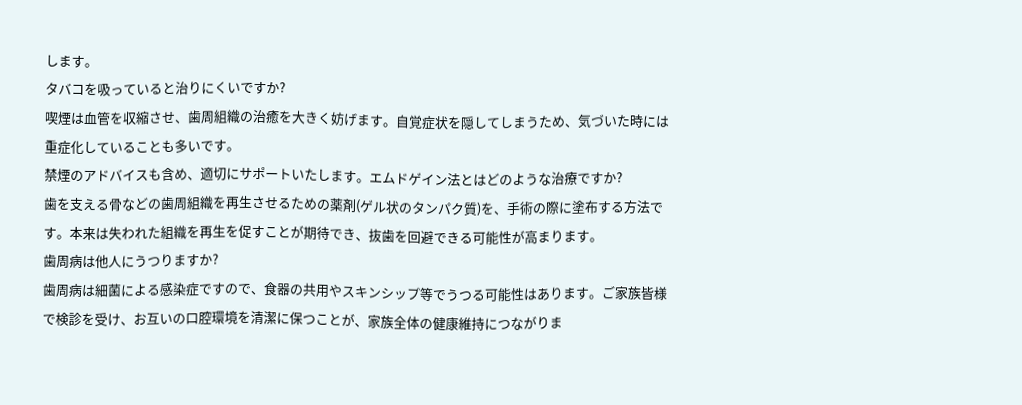します。
タバコを吸っていると治りにくいですか?
喫煙は血管を収縮させ、歯周組織の治癒を大きく妨げます。自覚症状を隠してしまうため、気づいた時には重症化していることも多いです。
禁煙のアドバイスも含め、適切にサポートいたします。エムドゲイン法とはどのような治療ですか?
歯を支える骨などの歯周組織を再生させるための薬剤(ゲル状のタンパク質)を、手術の際に塗布する方法です。本来は失われた組織を再生を促すことが期待でき、抜歯を回避できる可能性が高まります。
歯周病は他人にうつりますか?
歯周病は細菌による感染症ですので、食器の共用やスキンシップ等でうつる可能性はあります。ご家族皆様で検診を受け、お互いの口腔環境を清潔に保つことが、家族全体の健康維持につながりま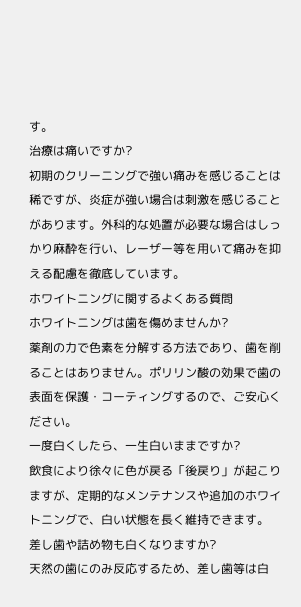す。
治療は痛いですか?
初期のクリーニングで強い痛みを感じることは稀ですが、炎症が強い場合は刺激を感じることがあります。外科的な処置が必要な場合はしっかり麻酔を行い、レーザー等を用いて痛みを抑える配慮を徹底しています。
ホワイトニングに関するよくある質問
ホワイトニングは歯を傷めませんか?
薬剤の力で色素を分解する方法であり、歯を削ることはありません。ポリリン酸の効果で歯の表面を保護・コーティングするので、ご安心ください。
一度白くしたら、一生白いままですか?
飲食により徐々に色が戻る「後戻り」が起こりますが、定期的なメンテナンスや追加のホワイトニングで、白い状態を長く維持できます。
差し歯や詰め物も白くなりますか?
天然の歯にのみ反応するため、差し歯等は白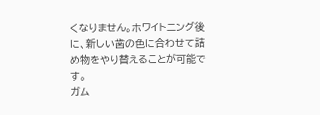くなりません。ホワイトニング後に、新しい歯の色に合わせて詰め物をやり替えることが可能です。
ガム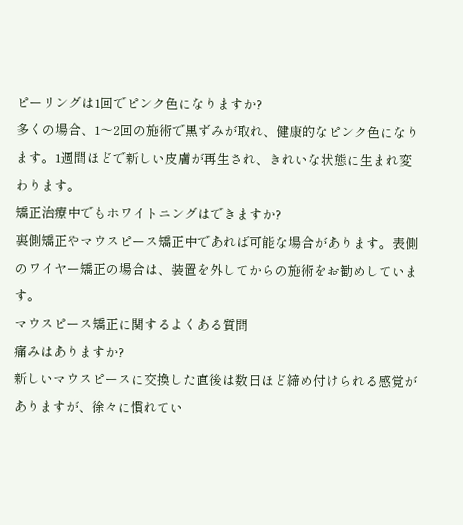ピーリングは1回でピンク色になりますか?
多くの場合、1〜2回の施術で黒ずみが取れ、健康的なピンク色になります。1週間ほどで新しい皮膚が再生され、きれいな状態に生まれ変わります。
矯正治療中でもホワイトニングはできますか?
裏側矯正やマウスピース矯正中であれば可能な場合があります。表側のワイヤー矯正の場合は、装置を外してからの施術をお勧めしています。
マウスピース矯正に関するよくある質問
痛みはありますか?
新しいマウスピースに交換した直後は数日ほど締め付けられる感覚がありますが、徐々に慣れてい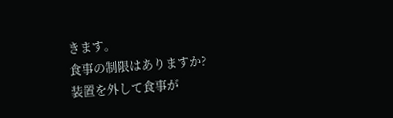きます。
食事の制限はありますか?
装置を外して食事が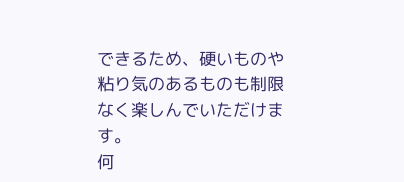できるため、硬いものや粘り気のあるものも制限なく楽しんでいただけます。
何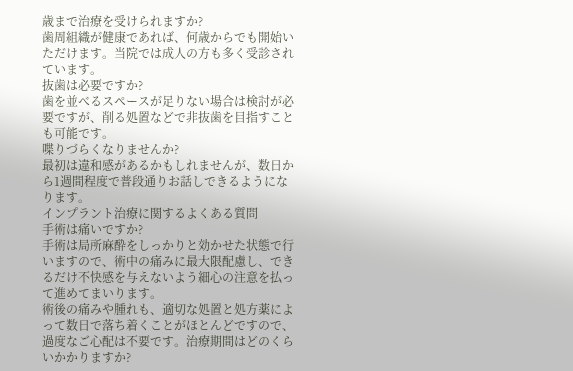歳まで治療を受けられますか?
歯周組織が健康であれば、何歳からでも開始いただけます。当院では成人の方も多く受診されています。
抜歯は必要ですか?
歯を並べるスペースが足りない場合は検討が必要ですが、削る処置などで非抜歯を目指すことも可能です。
喋りづらくなりませんか?
最初は違和感があるかもしれませんが、数日から1週間程度で普段通りお話しできるようになります。
インプラント治療に関するよくある質問
手術は痛いですか?
手術は局所麻酔をしっかりと効かせた状態で行いますので、術中の痛みに最大限配慮し、できるだけ不快感を与えないよう細心の注意を払って進めてまいります。
術後の痛みや腫れも、適切な処置と処方薬によって数日で落ち着くことがほとんどですので、過度なご心配は不要です。治療期間はどのくらいかかりますか?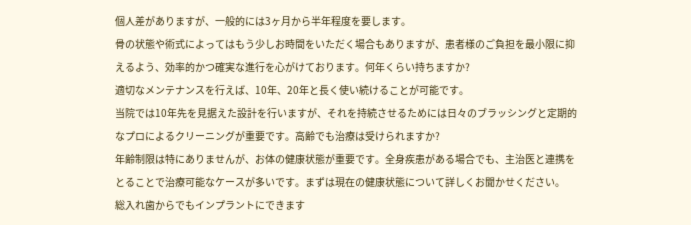個人差がありますが、一般的には3ヶ月から半年程度を要します。
骨の状態や術式によってはもう少しお時間をいただく場合もありますが、患者様のご負担を最小限に抑えるよう、効率的かつ確実な進行を心がけております。何年くらい持ちますか?
適切なメンテナンスを行えば、10年、20年と長く使い続けることが可能です。
当院では10年先を見据えた設計を行いますが、それを持続させるためには日々のブラッシングと定期的なプロによるクリーニングが重要です。高齢でも治療は受けられますか?
年齢制限は特にありませんが、お体の健康状態が重要です。全身疾患がある場合でも、主治医と連携をとることで治療可能なケースが多いです。まずは現在の健康状態について詳しくお聞かせください。
総入れ歯からでもインプラントにできます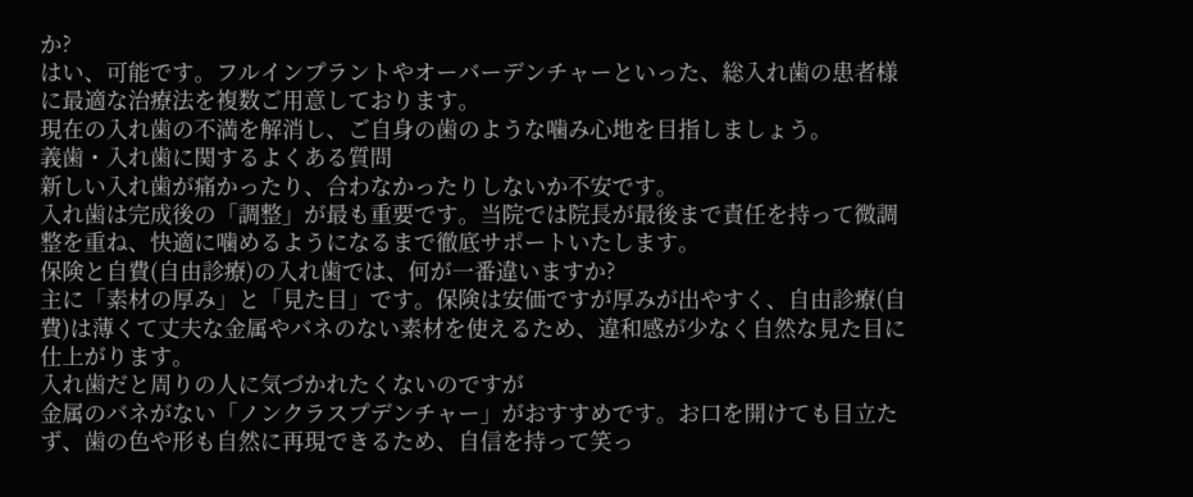か?
はい、可能です。フルインプラントやオーバーデンチャーといった、総入れ歯の患者様に最適な治療法を複数ご用意しております。
現在の入れ歯の不満を解消し、ご自身の歯のような噛み心地を目指しましょう。
義歯・入れ歯に関するよくある質問
新しい入れ歯が痛かったり、合わなかったりしないか不安です。
入れ歯は完成後の「調整」が最も重要です。当院では院長が最後まで責任を持って微調整を重ね、快適に噛めるようになるまで徹底サポートいたします。
保険と自費(自由診療)の入れ歯では、何が一番違いますか?
主に「素材の厚み」と「見た目」です。保険は安価ですが厚みが出やすく、自由診療(自費)は薄くて丈夫な金属やバネのない素材を使えるため、違和感が少なく自然な見た目に仕上がります。
入れ歯だと周りの人に気づかれたくないのですが
金属のバネがない「ノンクラスプデンチャー」がおすすめです。お口を開けても目立たず、歯の色や形も自然に再現できるため、自信を持って笑っ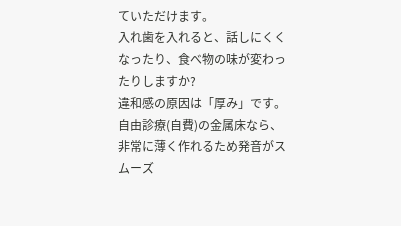ていただけます。
入れ歯を入れると、話しにくくなったり、食べ物の味が変わったりしますか?
違和感の原因は「厚み」です。自由診療(自費)の金属床なら、非常に薄く作れるため発音がスムーズ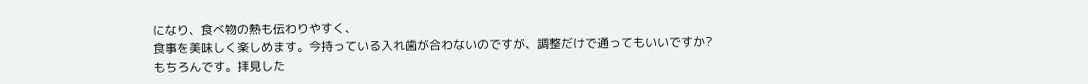になり、食べ物の熱も伝わりやすく、
食事を美味しく楽しめます。今持っている入れ歯が合わないのですが、調整だけで通ってもいいですか?
もちろんです。拝見した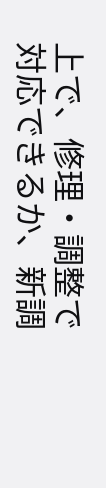上で、修理・調整で対応できるか、新調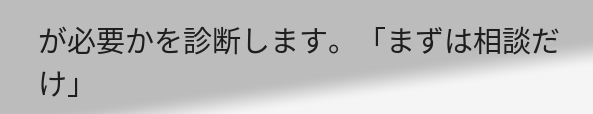が必要かを診断します。「まずは相談だけ」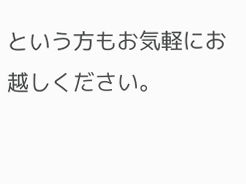という方もお気軽にお越しください。